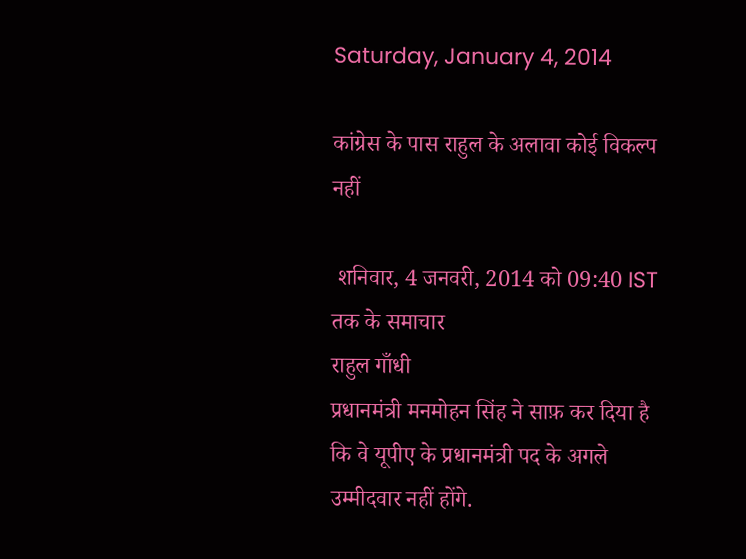Saturday, January 4, 2014

कांग्रेस के पास राहुल के अलावा कोई विकल्प नहीं

 शनिवार, 4 जनवरी, 2014 को 09:40 IST तक के समाचार
राहुल गाँधी
प्रधानमंत्री मनमोहन सिंह ने साफ़ कर दिया है कि वे यूपीए के प्रधानमंत्री पद के अगले उम्मीदवार नहीं होंगे.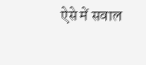ऐसे में सवाल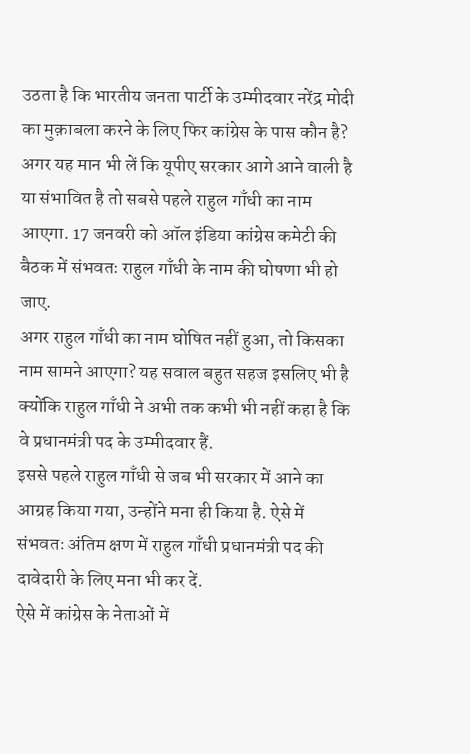उठता है कि भारतीय जनता पार्टी के उम्मीदवार नरेंद्र मोदी का मुक़ाबला करने के लिए फिर कांग्रेस के पास कौन है?
अगर यह मान भी लें कि यूपीए सरकार आगे आने वाली है या संभावित है तो सबसे पहले राहुल गाँधी का नाम आएगा. 17 जनवरी को ऑल इंडिया कांग्रेस कमेटी की बैठक में संभवतः राहुल गाँधी के नाम की घोषणा भी हो जाए.
अगर राहुल गाँधी का नाम घोषित नहीं हुआ, तो किसका नाम सामने आएगा? यह सवाल बहुत सहज इसलिए भी है क्योंकि राहुल गाँधी ने अभी तक कभी भी नहीं कहा है कि वे प्रधानमंत्री पद के उम्मीदवार हैं.
इससे पहले राहुल गाँधी से जब भी सरकार में आने का आग्रह किया गया, उन्होंने मना ही किया है. ऐसे में संभवतः अंतिम क्षण में राहुल गाँधी प्रधानमंत्री पद की दावेदारी के लिए मना भी कर दें.
ऐसे में कांग्रेस के नेताओं में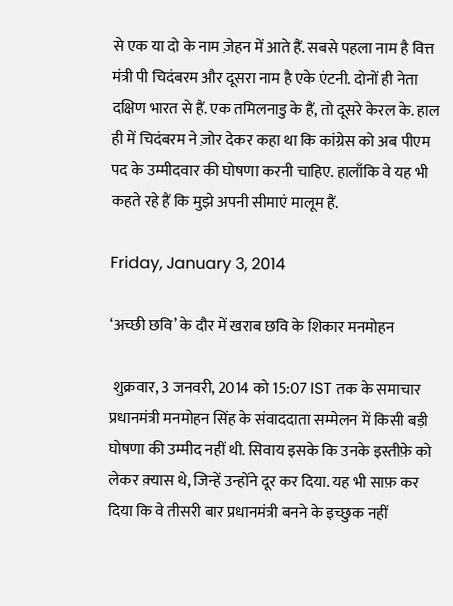से एक या दो के नाम ज़ेहन में आते हैं. सबसे पहला नाम है वित्त मंत्री पी चिदंबरम और दूसरा नाम है एके एंटनी. दोनों ही नेता दक्षिण भारत से हैं. एक तमिलनाडु के हैं, तो दूसरे केरल के. हाल ही में चिदंबरम ने ज़ोर देकर कहा था कि कांग्रेस को अब पीएम पद के उम्मीदवार की घोषणा करनी चाहिए. हालाँकि वे यह भी कहते रहे हैं कि मुझे अपनी सीमाएं मालूम हैं.

Friday, January 3, 2014

‘अच्छी छवि’ के दौर में खराब छवि के शिकार मनमोहन

 शुक्रवार, 3 जनवरी, 2014 को 15:07 IST तक के समाचार
प्रधानमंत्री मनमोहन सिंह के संवाददाता सम्मेलन में किसी बड़ी घोषणा की उम्मीद नहीं थी. सिवाय इसके कि उनके इस्तीफ़े को लेकर क़्यास थे, जिन्हें उन्होंने दूर कर दिया. यह भी साफ़ कर दिया कि वे तीसरी बार प्रधानमंत्री बनने के इच्छुक नहीं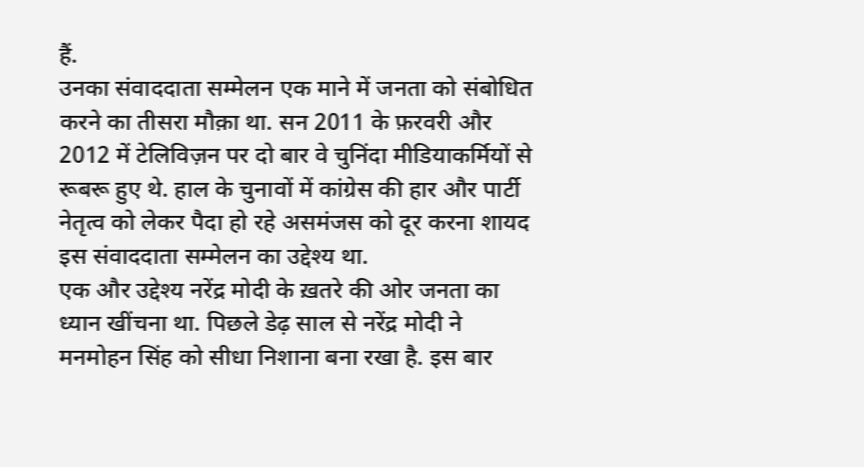हैं.
उनका संवाददाता सम्मेलन एक माने में जनता को संबोधित करने का तीसरा मौक़ा था. सन 2011 के फ़रवरी और 2012 में टेलिविज़न पर दो बार वे चुनिंदा मीडियाकर्मियों से रूबरू हुए थे. हाल के चुनावों में कांग्रेस की हार और पार्टी नेतृत्व को लेकर पैदा हो रहे असमंजस को दूर करना शायद इस संवाददाता सम्मेलन का उद्देश्य था.
एक और उद्देश्य नरेंद्र मोदी के ख़तरे की ओर जनता का ध्यान खींचना था. पिछले डेढ़ साल से नरेंद्र मोदी ने मनमोहन सिंह को सीधा निशाना बना रखा है. इस बार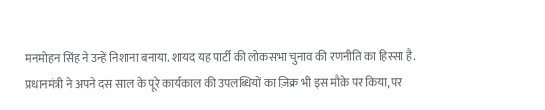मनमोहन सिंह ने उन्हें निशाना बनाया. शायद यह पार्टी की लोकसभा चुनाव की रणनीति का हिस्सा है.
प्रधानमंत्री ने अपने दस साल के पूरे कार्यकाल की उपलब्धियों का ज़िक्र भी इस मौक़े पर किया, पर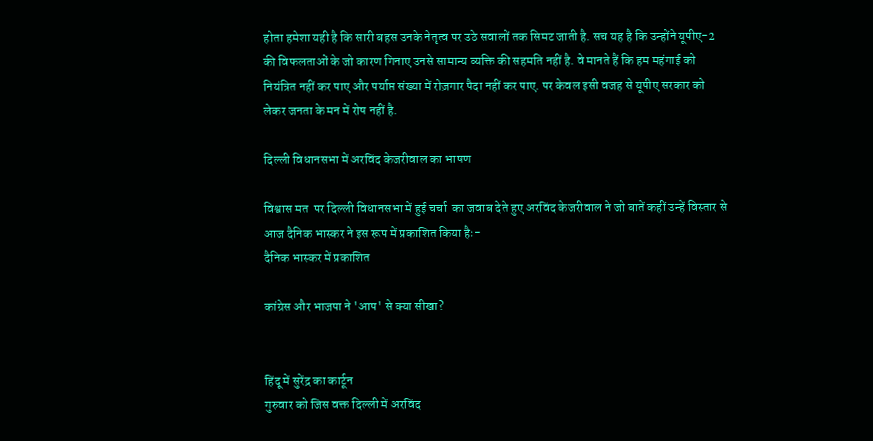होता हमेशा यही है कि सारी बहस उनके नेतृत्व पर उठे सवालों तक सिमट जाती है. सच यह है कि उन्होंने यूपीए-2 की विफलताओं के जो कारण गिनाए उनसे सामान्य व्यक्ति की सहमति नहीं है. वे मानते हैं कि हम महंगाई को नियंत्रित नहीं कर पाए और पर्याप्त संख्या में रोज़गार पैदा नहीं कर पाए. पर केवल इसी वजह से यूपीए सरकार को लेकर जनता के मन में रोष नहीं है.

दिल्ली विधानसभा में अरविंद केजरीवाल का भाषण

विश्वास मत  पर दिल्ली विधानसभा में हुई चर्चा  का जवाब देते हुए अरविंद केजरीवाल ने जो बातें कहीं उन्हें विस्तार से आज दैनिक भास्कर ने इस रूप में प्रकाशित किया हैः-
दैनिक भास्कर में प्रकाशित

कांग्रेस और भाजपा ने 'आप' से क्या सीखा?


हिंदू में सुरेंद्र का कार्टून
गुरुवार को जिस वक्त दिल्ली में अरविंद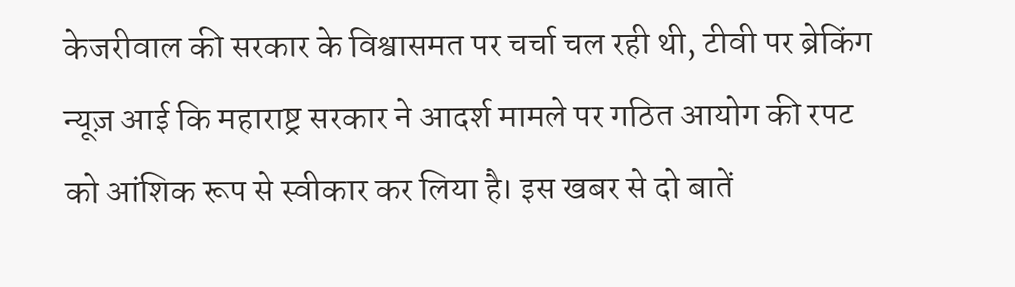केजरीवाल की सरकार के विश्वासमत पर चर्चा चल रही थी, टीवी पर ब्रेकिंग न्यूज़ आई कि महाराष्ट्र सरकार ने आदर्श मामले पर गठित आयोग की रपट को आंशिक रूप से स्वीकार कर लिया है। इस खबर से दो बातें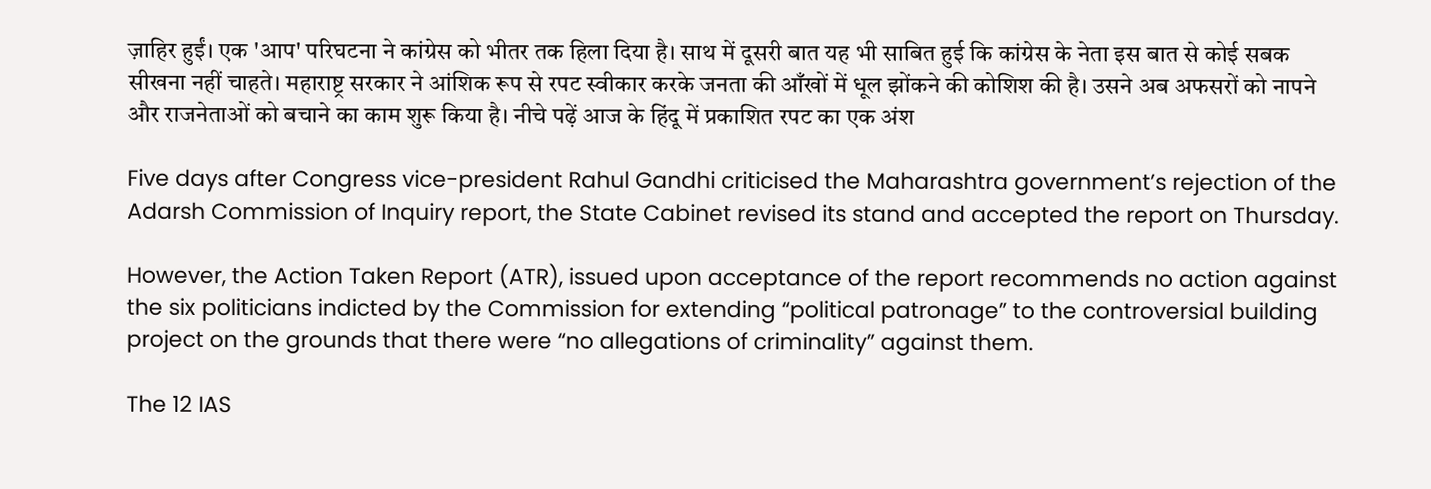ज़ाहिर हुईं। एक 'आप' परिघटना ने कांग्रेस को भीतर तक हिला दिया है। साथ में दूसरी बात यह भी साबित हुई कि कांग्रेस के नेता इस बात से कोई सबक सीखना नहीं चाहते। महाराष्ट्र सरकार ने आंशिक रूप से रपट स्वीकार करके जनता की आँखों में धूल झोंकने की कोशिश की है। उसने अब अफसरों को नापने और राजनेताओं को बचाने का काम शुरू किया है। नीचे पढ़ें आज के हिंदू में प्रकाशित रपट का एक अंश

Five days after Congress vice-president Rahul Gandhi criticised the Maharashtra government’s rejection of the Adarsh Commission of Inquiry report, the State Cabinet revised its stand and accepted the report on Thursday.

However, the Action Taken Report (ATR), issued upon acceptance of the report recommends no action against the six politicians indicted by the Commission for extending “political patronage” to the controversial building project on the grounds that there were “no allegations of criminality” against them.

The 12 IAS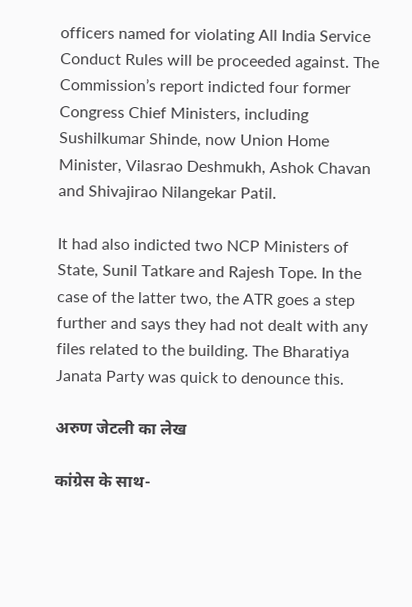officers named for violating All India Service Conduct Rules will be proceeded against. The Commission’s report indicted four former Congress Chief Ministers, including Sushilkumar Shinde, now Union Home Minister, Vilasrao Deshmukh, Ashok Chavan and Shivajirao Nilangekar Patil.

It had also indicted two NCP Ministers of State, Sunil Tatkare and Rajesh Tope. In the case of the latter two, the ATR goes a step further and says they had not dealt with any files related to the building. The Bharatiya Janata Party was quick to denounce this.

अरुण जेटली का लेख

कांग्रेस के साथ-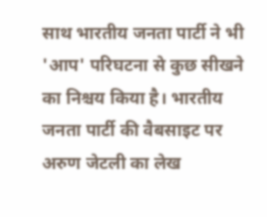साथ भारतीय जनता पार्टी ने भी 'आप' परिघटना से कुछ सीखने का निश्चय किया है। भारतीय जनता पार्टी की वैबसाइट पर अरुण जेटली का लेख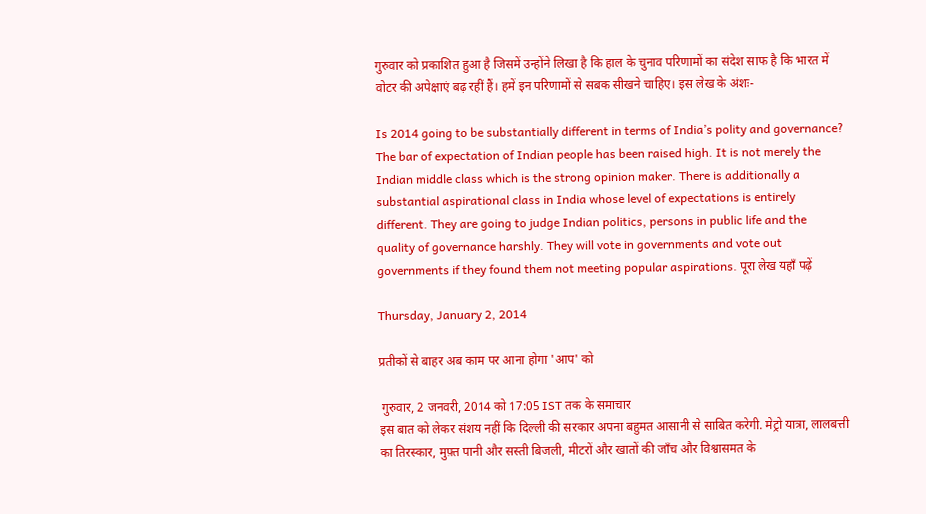गुरुवार को प्रकाशित हुआ है जिसमें उन्होंने लिखा है कि हाल के चुनाव परिणामों का संदेश साफ है कि भारत में वोटर की अपेक्षाएं बढ़ रहीं हैं। हमें इन परिणामों से सबक सीखने चाहिए। इस लेख के अंशः-

Is 2014 going to be substantially different in terms of India’s polity and governance? The bar of expectation of Indian people has been raised high. It is not merely the Indian middle class which is the strong opinion maker. There is additionally a substantial aspirational class in India whose level of expectations is entirely different. They are going to judge Indian politics, persons in public life and the quality of governance harshly. They will vote in governments and vote out governments if they found them not meeting popular aspirations. पूरा लेख यहाँ पढ़ें

Thursday, January 2, 2014

प्रतीकों से बाहर अब काम पर आना होगा 'आप' को

 गुरुवार, 2 जनवरी, 2014 को 17:05 IST तक के समाचार
इस बात को लेकर संशय नहीं कि दिल्ली की सरकार अपना बहुमत आसानी से साबित करेगी. मेट्रो यात्रा, लालबत्ती का तिरस्कार, मुफ़्त पानी और सस्ती बिजली, मीटरों और खातों की जाँच और विश्वासमत के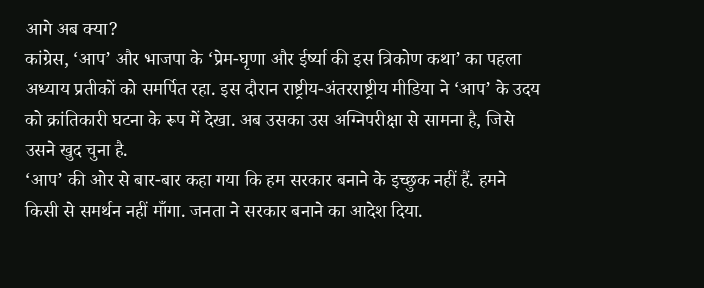आगे अब क्या?
कांग्रेस, ‘आप’ और भाजपा के ‘प्रेम-घृणा और ईर्ष्या की इस त्रिकोण कथा’ का पहला अध्याय प्रतीकों को समर्पित रहा. इस दौरान राष्ट्रीय-अंतरराष्ट्रीय मीडिया ने ‘आप’ के उदय को क्रांतिकारी घटना के रूप में देखा. अब उसका उस अग्निपरीक्षा से सामना है, जिसे उसने खुद चुना है.
‘आप’ की ओर से बार-बार कहा गया कि हम सरकार बनाने के इच्छुक नहीं हैं. हमने किसी से समर्थन नहीं माँगा. जनता ने सरकार बनाने का आदेश दिया.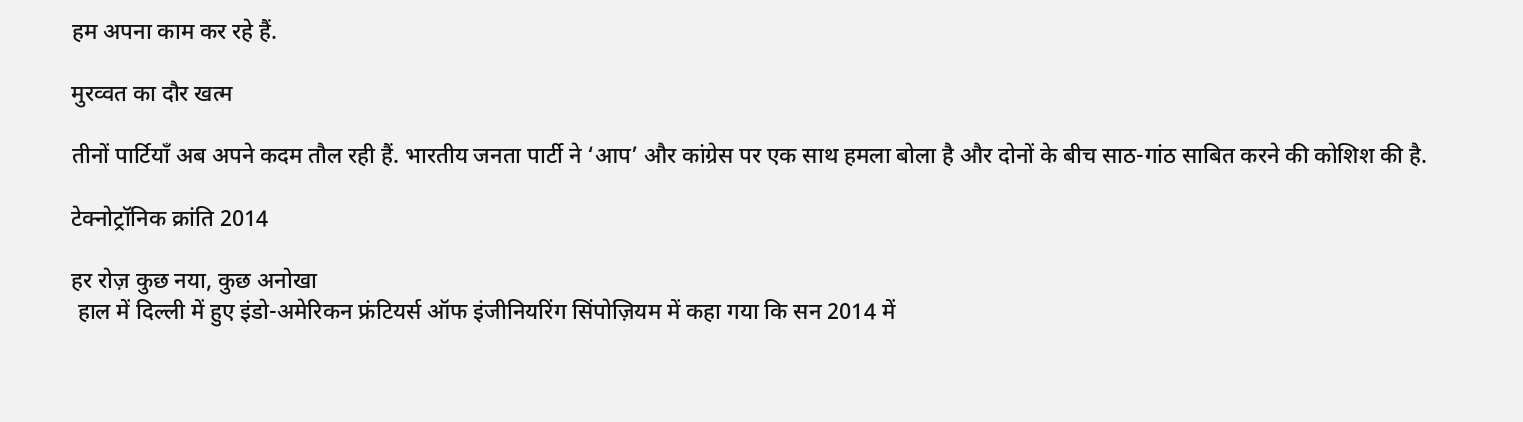हम अपना काम कर रहे हैं.

मुरव्वत का दौर खत्म

तीनों पार्टियाँ अब अपने कदम तौल रही हैं. भारतीय जनता पार्टी ने ‘आप’ और कांग्रेस पर एक साथ हमला बोला है और दोनों के बीच साठ-गांठ साबित करने की कोशिश की है.

टेक्नोट्रॉनिक क्रांति 2014

हर रोज़ कुछ नया, कुछ अनोखा
 हाल में दिल्ली में हुए इंडो-अमेरिकन फ्रंटियर्स ऑफ इंजीनियरिंग सिंपोज़ियम में कहा गया कि सन 2014 में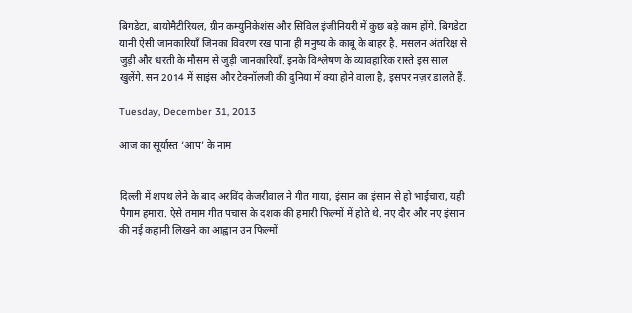बिगडेटा, बायोमैटीरियल, ग्रीन कम्युनिकेशंस और सिविल इंजीनियरी में कुछ बड़े काम होंगे. बिगडेटा यानी ऐसी जानकारियाँ जिनका विवरण रख पाना ही मनुष्य के काबू के बाहर है. मसलन अंतरिक्ष से जुड़ी और धरती के मौसम से जुड़ी जानकारियाँ. इनके विश्लेषण के व्यावहारिक रास्ते इस साल खुलेंगे. सन 2014 में साइंस और टेक्नॉलजी की दुनिया में क्या होने वाला है, इसपर नज़र डालते हैं.

Tuesday, December 31, 2013

आज का सूर्यास्त ‘आप’ के नाम


दिल्ली में शपथ लेने के बाद अरविंद केजरीवाल ने गीत गाया, इंसान का इंसान से हो भाईचारा, यही पैगाम हमारा. ऐसे तमाम गीत पचास के दशक की हमारी फिल्मों में होते थे. नए दौर और नए इंसान की नई कहानी लिखने का आह्वान उन फिल्मों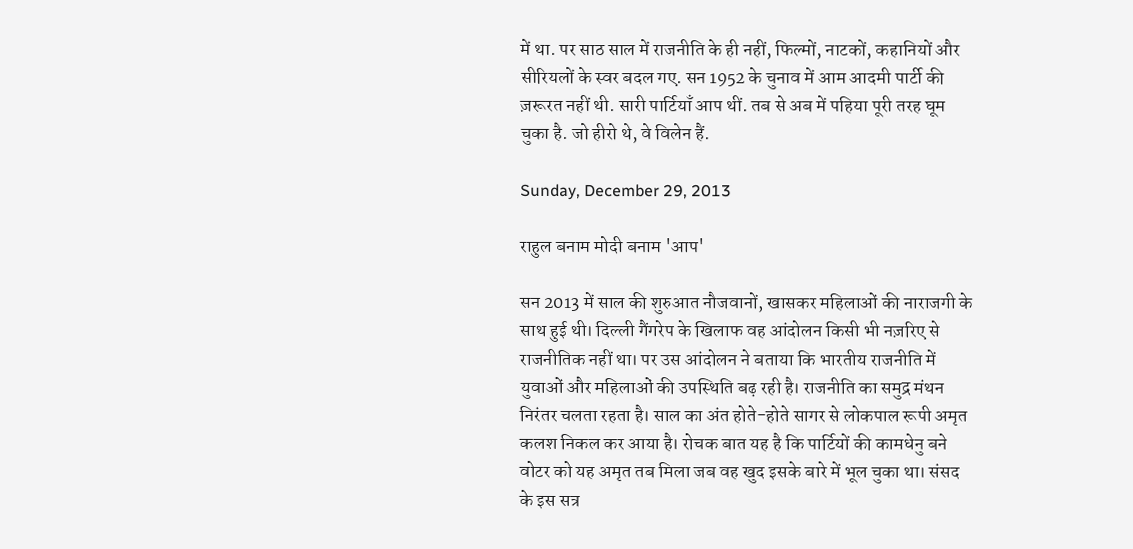में था. पर साठ साल में राजनीति के ही नहीं, फिल्मों, नाटकों, कहानियों और सीरियलों के स्वर बदल गए. सन 1952 के चुनाव में आम आदमी पार्टी की ज़रूरत नहीं थी. सारी पार्टियाँ आप थीं. तब से अब में पहिया पूरी तरह घूम चुका है. जो हीरो थे, वे विलेन हैं.

Sunday, December 29, 2013

राहुल बनाम मोदी बनाम 'आप'

सन 2013 में साल की शुरुआत नौजवानों, खासकर महिलाओं की नाराजगी के साथ हुई थी। दिल्ली गैंगरेप के खिलाफ वह आंदोलन किसी भी नज़रिए से राजनीतिक नहीं था। पर उस आंदोलन ने बताया कि भारतीय राजनीति में युवाओं और महिलाओं की उपस्थिति बढ़ रही है। राजनीति का समुद्र मंथन निरंतर चलता रहता है। साल का अंत होते-होते सागर से लोकपाल रूपी अमृत कलश निकल कर आया है। रोचक बात यह है कि पार्टियों की कामधेनु बने वोटर को यह अमृत तब मिला जब वह खुद इसके बारे में भूल चुका था। संसद के इस सत्र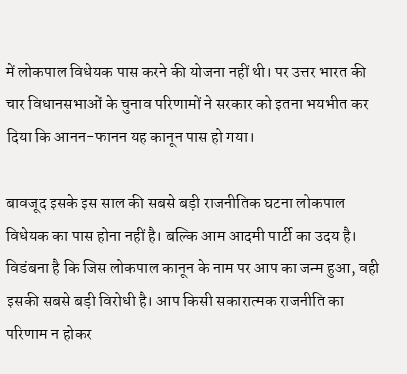में लोकपाल विधेयक पास करने की योजना नहीं थी। पर उत्तर भारत की चार विधानसभाओं के चुनाव परिणामों ने सरकार को इतना भयभीत कर दिया कि आनन-फानन यह कानून पास हो गया।

बावजूद इसके इस साल की सबसे बड़ी राजनीतिक घटना लोकपाल विधेयक का पास होना नहीं है। बल्कि आम आदमी पार्टी का उदय है। विडंबना है कि जिस लोकपाल कानून के नाम पर आप का जन्म हुआ, वही इसकी सबसे बड़ी विरोधी है। आप किसी सकारात्मक राजनीति का परिणाम न होकर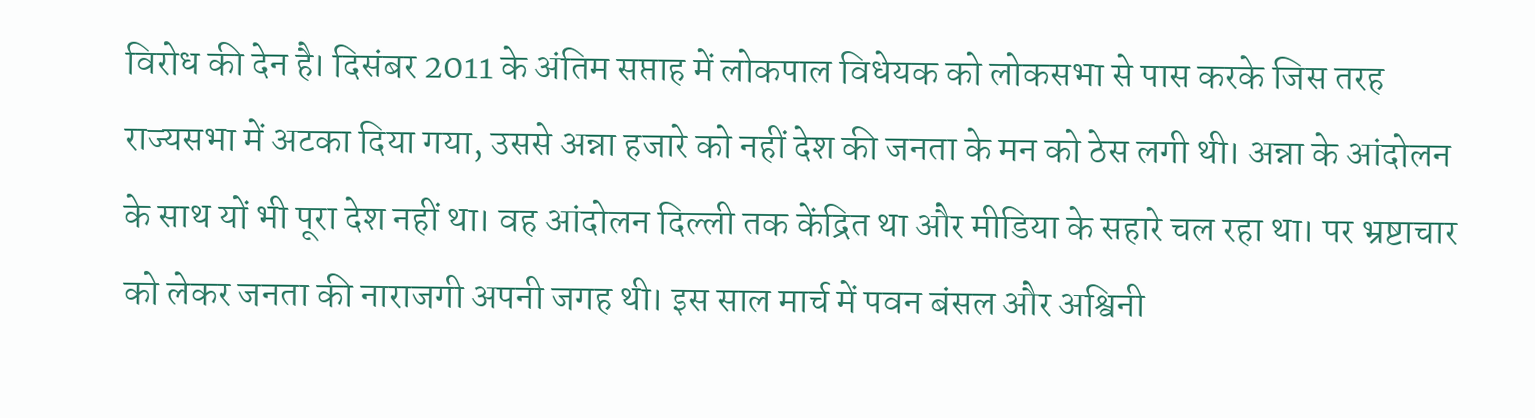विरोध की देन है। दिसंबर 2011 के अंतिम सप्ताह में लोकपाल विधेयक को लोकसभा से पास करके जिस तरह राज्यसभा में अटका दिया गया, उससे अन्ना हजारे को नहीं देश की जनता के मन को ठेस लगी थी। अन्ना के आंदोलन के साथ यों भी पूरा देश नहीं था। वह आंदोलन दिल्ली तक केंद्रित था और मीडिया के सहारे चल रहा था। पर भ्रष्टाचार को लेकर जनता की नाराजगी अपनी जगह थी। इस साल मार्च में पवन बंसल और अश्विनी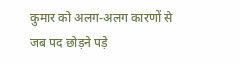कुमार को अलग-अलग कारणों से जब पद छोड़ने पड़े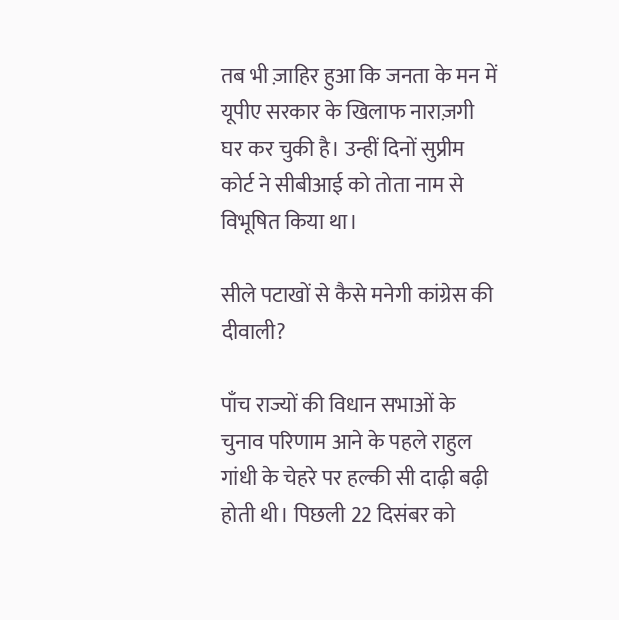तब भी ज़ाहिर हुआ कि जनता के मन में यूपीए सरकार के खिलाफ नाराज़गी घर कर चुकी है। उन्हीं दिनों सुप्रीम कोर्ट ने सीबीआई को तोता नाम से विभूषित किया था।

सीले पटाखों से कैसे मनेगी कांग्रेस की दीवाली?

पाँच राज्यों की विधान सभाओं के चुनाव परिणाम आने के पहले राहुल गांधी के चेहरे पर हल्की सी दाढ़ी बढ़ी होती थी। पिछली 22 दिसंबर को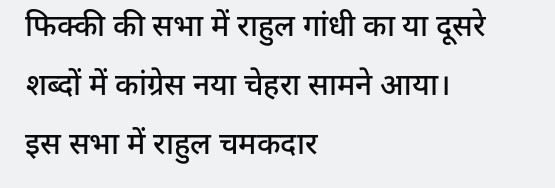फिक्की की सभा में राहुल गांधी का या दूसरे शब्दों में कांग्रेस नया चेहरा सामने आया। इस सभा में राहुल चमकदार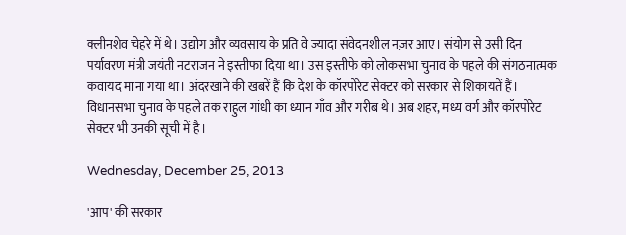क्लीनशेव चेहरे में थे। उद्योग और व्यवसाय के प्रति वे ज्यादा संवेदनशील नज़र आए। संयोग से उसी दिन पर्यावरण मंत्री जयंती नटराजन ने इस्तीफा दिया था। उस इस्तीफे को लोकसभा चुनाव के पहले की संगठनात्मक कवायद माना गया था। अंदरखाने की खबरें हैं कि देश के कॉरपोरेट सेक्टर को सरकार से शिकायतें हैं। विधानसभा चुनाव के पहले तक राहुल गांधी का ध्यान गाँव और गरीब थे। अब शहर, मध्य वर्ग और कॉरपोरेट सेक्टर भी उनकी सूची में है।

Wednesday, December 25, 2013

'आप' की सरकार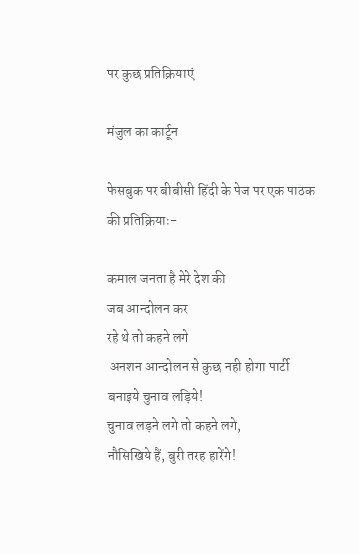पर कुछ प्रतिक्रियाएं

मंजुल का कार्टून

फेसबुक पर बीबीसी हिंदी के पेज पर एक पाठक की प्रतिक्रियाः-

कमाल जनता है मेरे देश की
जब आन्दोलन कर
रहे थे तो कहने लगे
 अनशन आन्दोलन से कुछ नही होगा पार्टी बनाइये चुनाव लड़िये!
चुनाव लड़ने लगे तो कहने लगे,
नौसिखिये हैं, बुरी तरह हारेंगे!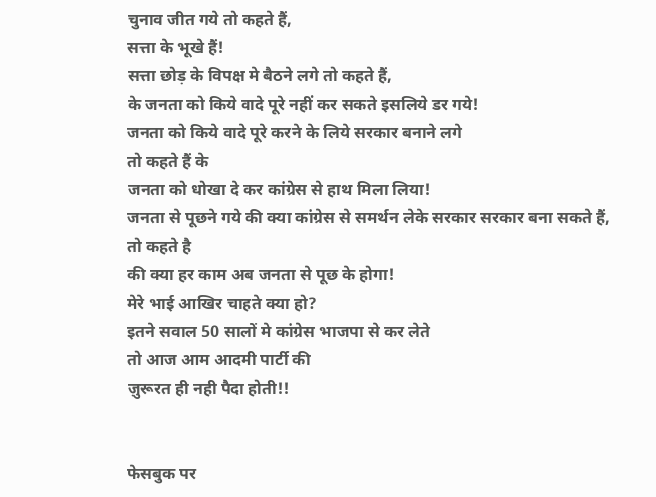चुनाव जीत गये तो कहते हैं,
सत्ता के भूखे हैं!
सत्ता छोड़ के विपक्ष मे बैठने लगे तो कहते हैं,
के जनता को किये वादे पूरे नहीं कर सकते इसलिये डर गये!
जनता को किये वादे पूरे करने के लिये सरकार बनाने लगे
तो कहते हैं के
जनता को धोखा दे कर कांग्रेस से हाथ मिला लिया!
जनता से पूछने गये की क्या कांग्रेस से समर्थन लेके सरकार सरकार बना सकते हैं,
तो कहते है
की क्या हर काम अब जनता से पूछ के होगा!
मेरे भाई आखिर चाहते क्या हो?
इतने सवाल 50 सालों मे कांग्रेस भाजपा से कर लेते
तो आज आम आदमी पार्टी की
ज़ुरूरत ही नही पैदा होती!!


फेसबुक पर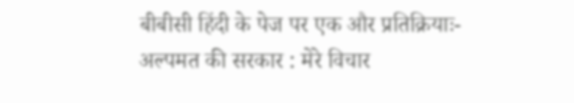बीबीसी हिंदी के पेज पर एक और प्रतिक्रियाः-
अल्पमत की सरकार : मेरे विचार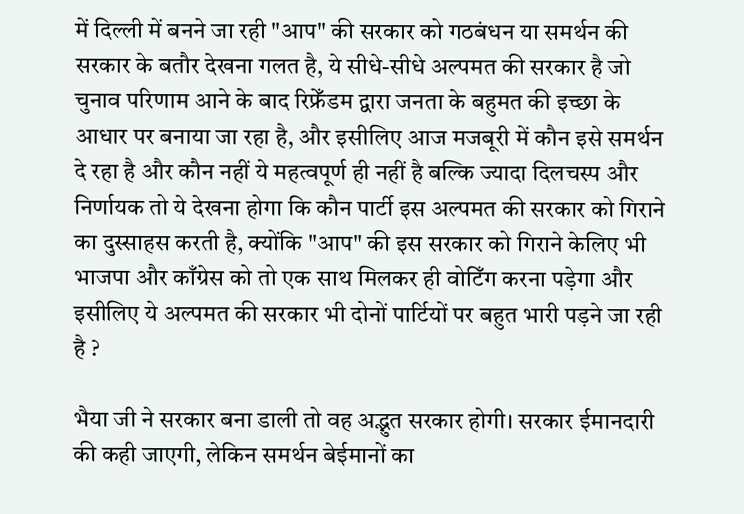में दिल्ली में बनने जा रही "आप" की सरकार को गठबंधन या समर्थन की सरकार के बतौर देखना गलत है, ये सीधे-सीधे अल्पमत की सरकार है जो चुनाव परिणाम आने के बाद रिफ्रेँडम द्वारा जनता के बहुमत की इच्छा के आधार पर बनाया जा रहा है, और इसीलिए आज मजबूरी में कौन इसे समर्थन दे रहा है और कौन नहीं ये महत्वपूर्ण ही नहीं है बल्कि ज्यादा दिलचस्प और निर्णायक तो ये देखना होगा कि कौन पार्टी इस अल्पमत की सरकार को गिराने का दुस्साहस करती है, क्योंकि "आप" की इस सरकार को गिराने केलिए भी भाजपा और काँग्रेस को तो एक साथ मिलकर ही वोटिँग करना पड़ेगा और इसीलिए ये अल्पमत की सरकार भी दोनों पार्टियों पर बहुत भारी पड़ने जा रही है ?

भैया जी ने सरकार बना डाली तो वह अद्भुत सरकार होगी। सरकार ईमानदारी की कही जाएगी, लेकिन समर्थन बेईमानों का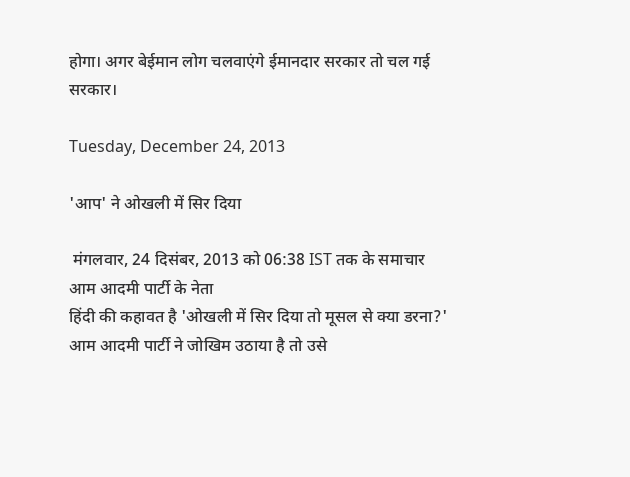होगा। अगर बेईमान लोग चलवाएंगे ईमानदार सरकार तो चल गई सरकार।

Tuesday, December 24, 2013

'आप' ने ओखली में सिर दिया

 मंगलवार, 24 दिसंबर, 2013 को 06:38 IST तक के समाचार
आम आदमी पार्टी के नेता
हिंदी की कहावत है 'ओखली में सिर दिया तो मूसल से क्या डरना?' आम आदमी पार्टी ने जोखिम उठाया है तो उसे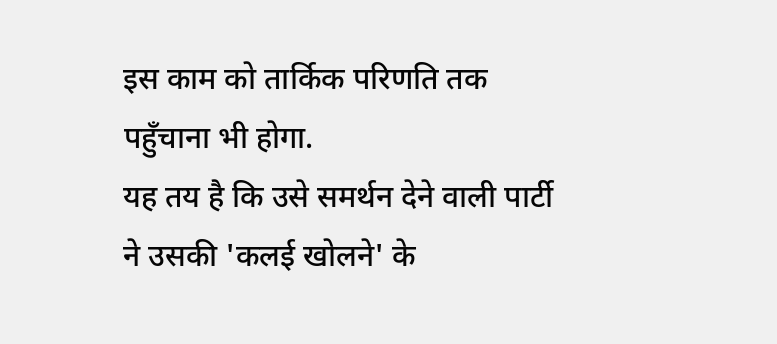इस काम को तार्किक परिणति तक पहुँचाना भी होगा.
यह तय है कि उसे समर्थन देने वाली पार्टी ने उसकी 'कलई खोलने' के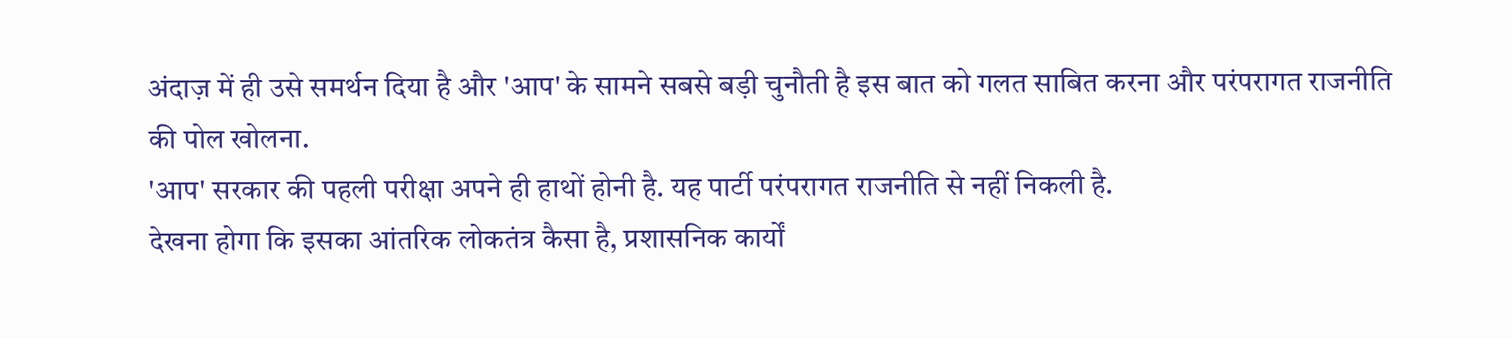अंदाज़ में ही उसे समर्थन दिया है और 'आप' के सामने सबसे बड़ी चुनौती है इस बात को गलत साबित करना और परंपरागत राजनीति की पोल खोलना.
'आप' सरकार की पहली परीक्षा अपने ही हाथों होनी है. यह पार्टी परंपरागत राजनीति से नहीं निकली है.
देखना होगा कि इसका आंतरिक लोकतंत्र कैसा है, प्रशासनिक कार्यों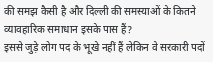की समझ कैसी है और दिल्ली की समस्याओं के कितने व्यावहारिक समाधान इसके पास हैं?
इससे जुड़े लोग पद के भूखे नहीं हैं लेकिन वे सरकारी पदों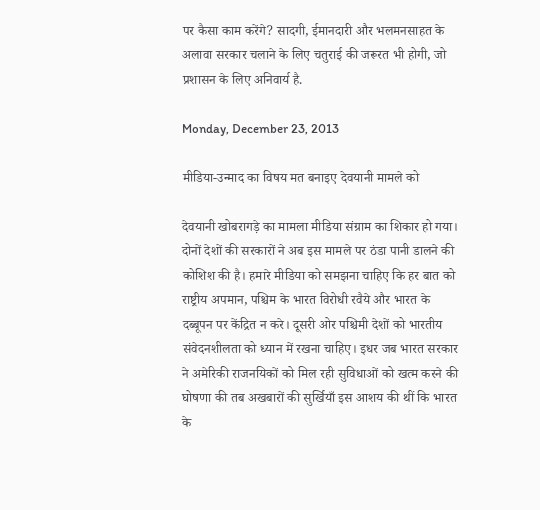पर कैसा काम करेंगे? सादगी, ईमानदारी और भलमनसाहत के अलावा सरकार चलाने के लिए चतुराई की जरूरत भी होगी, जो प्रशासन के लिए अनिवार्य है.

Monday, December 23, 2013

मीडिया-उन्माद का विषय मत बनाइए देवयानी मामले को

देवयानी खोबरागड़े का मामला मीडिया संग्राम का शिकार हो गया। दोनों देशों की सरकारों ने अब इस मामले पर ठंडा पानी डालने की कोशिश की है। हमारे मीडिया को समझना चाहिए कि हर बात को राष्ट्रीय अपमान, पश्चिम के भारत विरोधी रवैये और भारत के दब्बूपन पर केंद्रित न करे। दूसरी ओर पश्चिमी देशों को भारतीय संवेदनशीलता को ध्यान में रखना चाहिए। इधर जब भारत सरकार ने अमेरिकी राजनयिकों को मिल रही सुविधाओं को खत्म करने की घोषणा की तब अखबारों की सुर्खियाँ इस आशय की थीं कि भारत के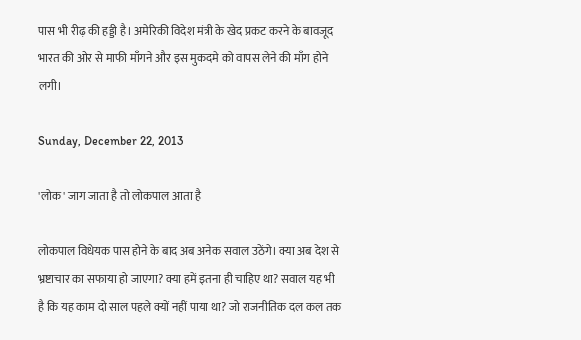पास भी रीढ़ की हड्डी है। अमेरिकी विदेश मंत्री के खेद प्रकट करने के बावजूद भारत की ओर से माफी माँगने और इस मुकदमे को वापस लेने की माँग होने लगी।

Sunday, December 22, 2013

'लोक' जाग जाता है तो लोकपाल आता है

लोकपाल विधेयक पास होने के बाद अब अनेक सवाल उठेंगे। क्या अब देश से भ्रष्टाचार का सफाया हो जाएगा? क्या हमें इतना ही चाहिए था? सवाल यह भी है कि यह काम दो साल पहले क्यों नहीं पाया था? जो राजनीतिक दल कल तक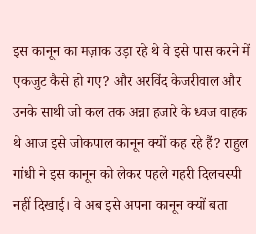इस कानून का मज़ाक उड़ा रहे थे वे इसे पास करने में एकजुट कैसे हो गए? और अरविंद केजरीवाल और उनके साथी जो कल तक अन्ना हजारे के ध्वज वाहक थे आज इसे जोकपाल कानून क्यों कह रहे हैं? राहुल गांधी ने इस कानून को लेकर पहले गहरी दिलचस्पी नहीं दिखाई। वे अब इसे अपना कानून क्यों बता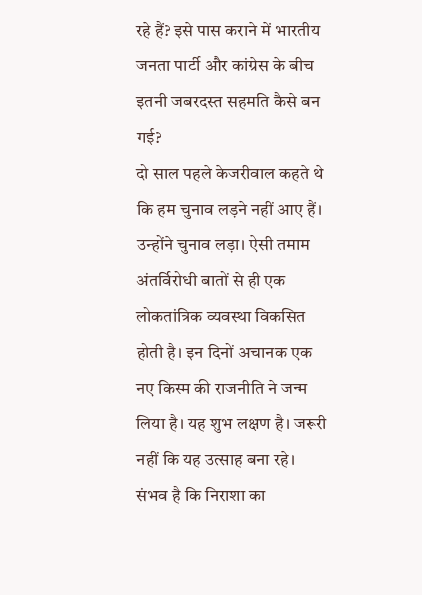रहे हैं? इसे पास कराने में भारतीय जनता पार्टी और कांग्रेस के बीच इतनी जबरदस्त सहमति कैसे बन गई?
दो साल पहले केजरीवाल कहते थे कि हम चुनाव लड़ने नहीं आए हैं। उन्होंने चुनाव लड़ा। ऐसी तमाम अंतर्विरोधी बातों से ही एक लोकतांत्रिक व्यवस्था विकसित होती है। इन दिनों अचानक एक नए किस्म की राजनीति ने जन्म लिया है। यह शुभ लक्षण है। जरूरी नहीं कि यह उत्साह बना रहे। संभव है कि निराशा का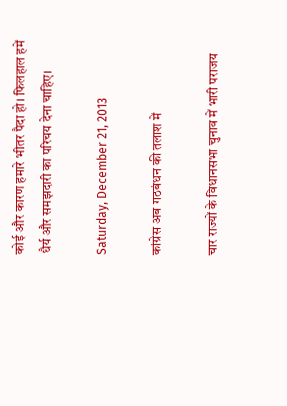कोई और कारण हमारे भीतर पैदा हो। फिलहाल हमें धैर्य और समझदारी का परिचय देना चाहिए।

Saturday, December 21, 2013

कांग्रेस अब गठबंधन की तलाश में

चार राज्यों के विधानसभा चुनाव में भारी पराजय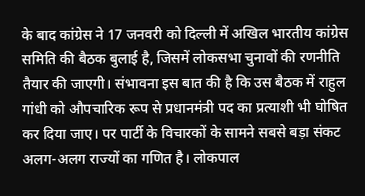के बाद कांग्रेस ने 17 जनवरी को दिल्ली में अखिल भारतीय कांग्रेस समिति की बैठक बुलाई है, जिसमें लोकसभा चुनावों की रणनीति तैयार की जाएगी। संभावना इस बात की है कि उस बैठक में राहुल गांधी को औपचारिक रूप से प्रधानमंत्री पद का प्रत्याशी भी घोषित कर दिया जाए। पर पार्टी के विचारकों के सामने सबसे बड़ा संकट अलग-अलग राज्यों का गणित है। लोकपाल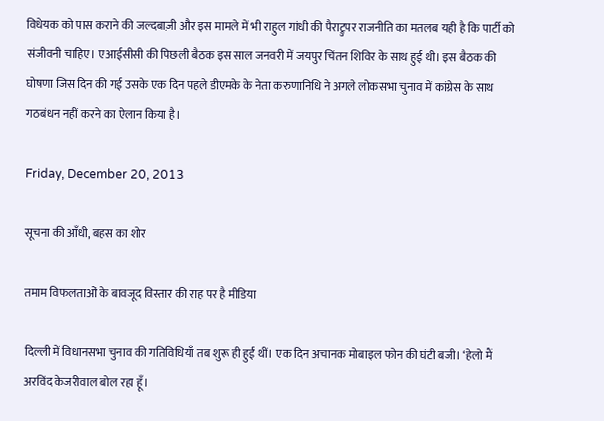विधेयक को पास कराने की जल्दबाज़ी और इस मामले में भी राहुल गांधी की पैराट्रुपर राजनीति का मतलब यही है कि पार्टी को संजीवनी चाहिए। एआईसीसी की पिछली बैठक इस साल जनवरी में जयपुर चिंतन शिविर के साथ हुई थी। इस बैठक की घोषणा जिस दिन की गई उसके एक दिन पहले डीएमके के नेता करुणानिधि ने अगले लोकसभा चुनाव में कांग्रेस के साथ गठबंधन नहीं करने का ऐलान किया है।

Friday, December 20, 2013

सूचना की आँधी, बहस का शोर

तमाम विफलताओं के बावजूद विस्तार की राह पर है मीडिया

दिल्ली में विधानसभा चुनाव की गतिविधियाँ तब शुरू ही हुईं थीं। एक दिन अचानक मोबाइल फोन की घंटी बजी। ‘हेलो मैं अरविंद केजरीवाल बोल रहा हूँ।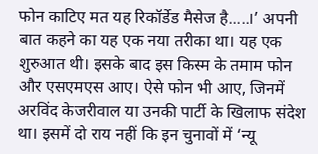फोन काटिए मत यह रिकॉर्डेड मैसेज है.....।’ अपनी बात कहने का यह एक नया तरीका था। यह एक शुरुआत थी। इसके बाद इस किस्म के तमाम फोन और एसएमएस आए। ऐसे फोन भी आए, जिनमें अरविंद केजरीवाल या उनकी पार्टी के खिलाफ संदेश था। इसमें दो राय नहीं कि इन चुनावों में ‘न्यू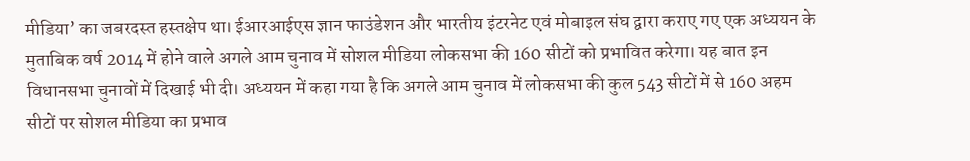मीडिया’ का जबरदस्त हस्तक्षेप था। ईआरआईएस ज्ञान फाउंडेशन और भारतीय इंटरनेट एवं मोबाइल संघ द्वारा कराए गए एक अध्ययन के मुताबिक वर्ष 2014 में होने वाले अगले आम चुनाव में सोशल मीडिया लोकसभा की 160 सीटों को प्रभावित करेगा। यह बात इन विधानसभा चुनावों में दिखाई भी दी। अध्ययन में कहा गया है कि अगले आम चुनाव में लोकसभा की कुल 543 सीटों में से 160 अहम सीटों पर सोशल मीडिया का प्रभाव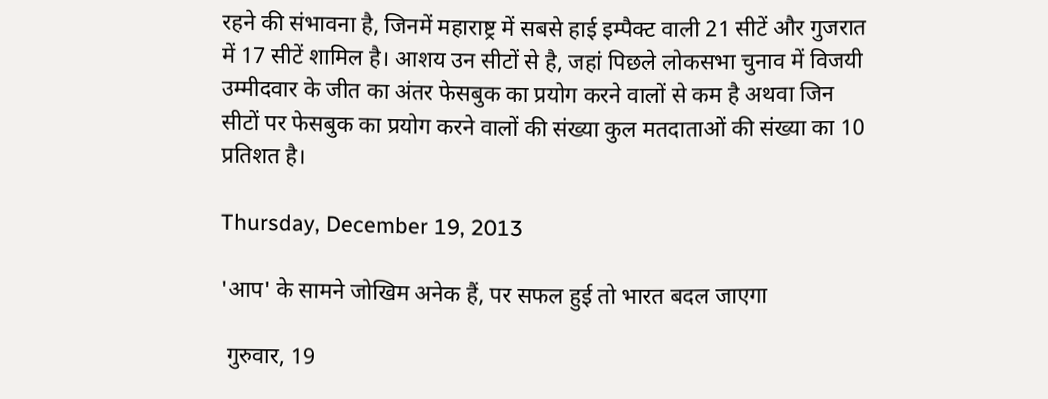रहने की संभावना है, जिनमें महाराष्ट्र में सबसे हाई इम्पैक्ट वाली 21 सीटें और गुजरात में 17 सीटें शामिल है। आशय उन सीटों से है, जहां पिछले लोकसभा चुनाव में विजयी उम्मीदवार के जीत का अंतर फेसबुक का प्रयोग करने वालों से कम है अथवा जिन सीटों पर फेसबुक का प्रयोग करने वालों की संख्या कुल मतदाताओं की संख्या का 10 प्रतिशत है।

Thursday, December 19, 2013

'आप' के सामने जोखिम अनेक हैं, पर सफल हुई तो भारत बदल जाएगा

 गुरुवार, 19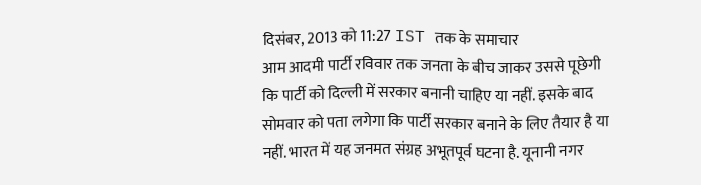दिसंबर, 2013 को 11:27 IST तक के समाचार
आम आदमी पार्टी रविवार तक जनता के बीच जाकर उससे पूछेगी कि पार्टी को दिल्ली में सरकार बनानी चाहिए या नहीं. इसके बाद सोमवार को पता लगेगा कि पार्टी सरकार बनाने के लिए तैयार है या नहीं. भारत में यह जनमत संग्रह अभूतपूर्व घटना है. यूनानी नगर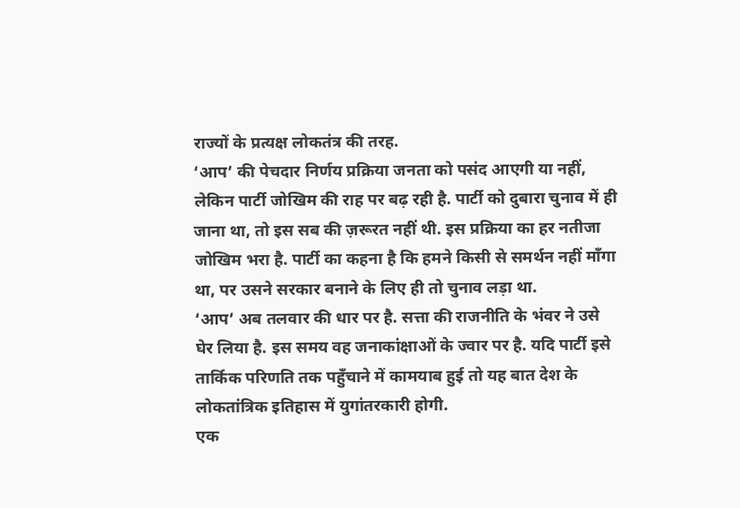राज्यों के प्रत्यक्ष लोकतंत्र की तरह.
‘आप’ की पेचदार निर्णय प्रक्रिया जनता को पसंद आएगी या नहीं, लेकिन पार्टी जोखिम की राह पर बढ़ रही है. पार्टी को दुबारा चुनाव में ही जाना था, तो इस सब की ज़रूरत नहीं थी. इस प्रक्रिया का हर नतीजा जोखिम भरा है. पार्टी का कहना है कि हमने किसी से समर्थन नहीं माँगा था, पर उसने सरकार बनाने के लिए ही तो चुनाव लड़ा था.
‘आप’ अब तलवार की धार पर है. सत्ता की राजनीति के भंवर ने उसे घेर लिया है. इस समय वह जनाकांक्षाओं के ज्वार पर है. यदि पार्टी इसे तार्किक परिणति तक पहुँचाने में कामयाब हुई तो यह बात देश के लोकतांत्रिक इतिहास में युगांतरकारी होगी.
एक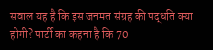सवाल यह है कि इस जनमत संग्रह की पद्धति क्या होगी? पार्टी का कहना है कि 70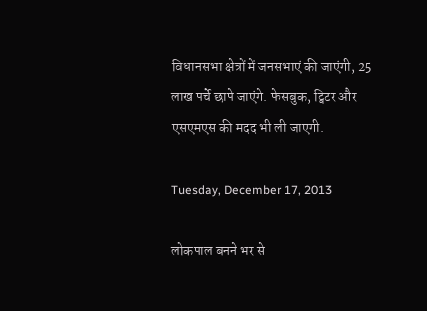विधानसभा क्षेत्रों में जनसभाएं की जाएंगी, 25 लाख पर्चे छापे जाएंगे. फेसबुक, ट्विटर और एसएमएस की मदद भी ली जाएगी.

Tuesday, December 17, 2013

लोकपाल बनने भर से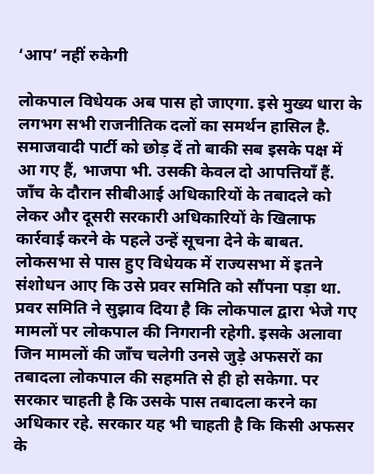‘आप’ नहीं रुकेगी

लोकपाल विधेयक अब पास हो जाएगा. इसे मुख्य धारा के लगभग सभी राजनीतिक दलों का समर्थन हासिल है. समाजवादी पार्टी को छोड़ दें तो बाकी सब इसके पक्ष में आ गए हैं, भाजपा भी. उसकी केवल दो आपत्तियाँ हैं. जाँच के दौरान सीबीआई अधिकारियों के तबादले को लेकर और दूसरी सरकारी अधिकारियों के खिलाफ कार्रवाई करने के पहले उन्हें सूचना देने के बाबत. लोकसभा से पास हुए विधेयक में राज्यसभा में इतने संशोधन आए कि उसे प्रवर समिति को सौंपना पड़ा था. प्रवर समिति ने सुझाव दिया है कि लोकपाल द्वारा भेजे गए मामलों पर लोकपाल की निगरानी रहेगी. इसके अलावा जिन मामलों की जाँच चलेगी उनसे जुड़े अफसरों का तबादला लोकपाल की सहमति से ही हो सकेगा. पर सरकार चाहती है कि उसके पास तबादला करने का अधिकार रहे. सरकार यह भी चाहती है कि किसी अफसर के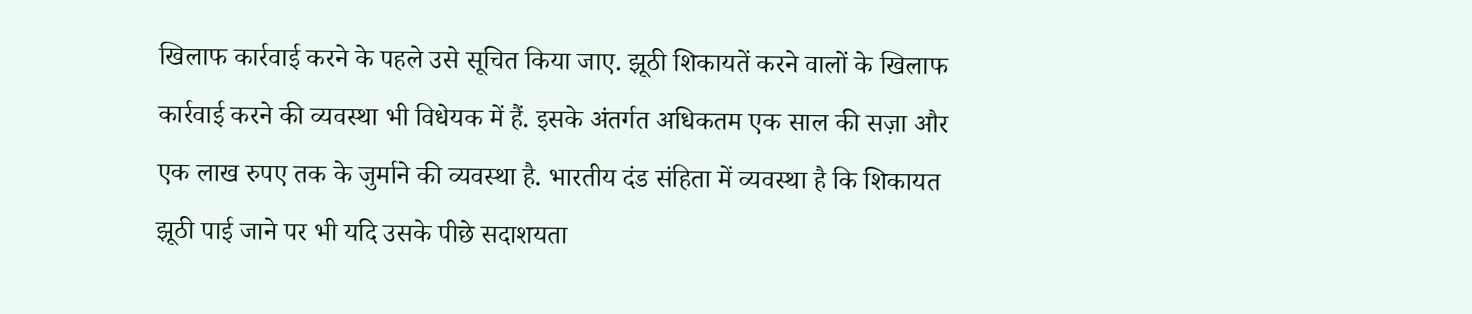खिलाफ कार्रवाई करने के पहले उसे सूचित किया जाए. झूठी शिकायतें करने वालों के खिलाफ कार्रवाई करने की व्यवस्था भी विधेयक में हैं. इसके अंतर्गत अधिकतम एक साल की सज़ा और एक लाख रुपए तक के जुर्माने की व्यवस्था है. भारतीय दंड संहिता में व्यवस्था है कि शिकायत झूठी पाई जाने पर भी यदि उसके पीछे सदाशयता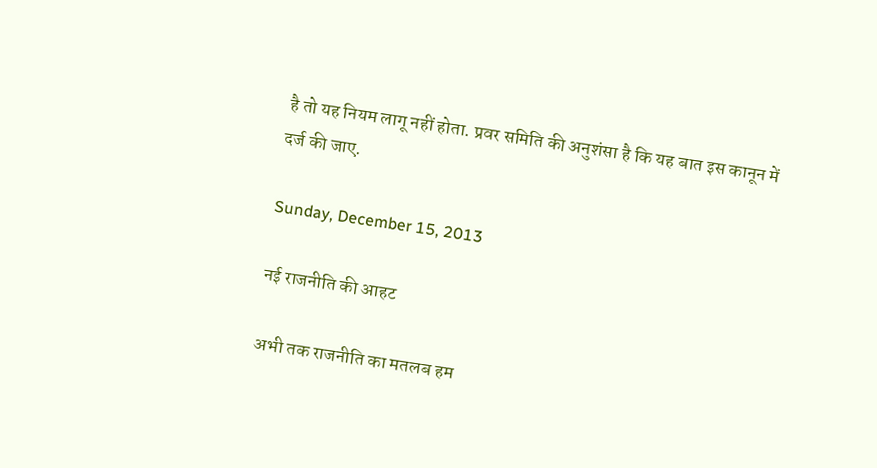है तो यह नियम लागू नहीं होता. प्रवर समिति की अनुशंसा है कि यह बात इस कानून में दर्ज की जाए.

Sunday, December 15, 2013

नई राजनीति की आहट

अभी तक राजनीति का मतलब हम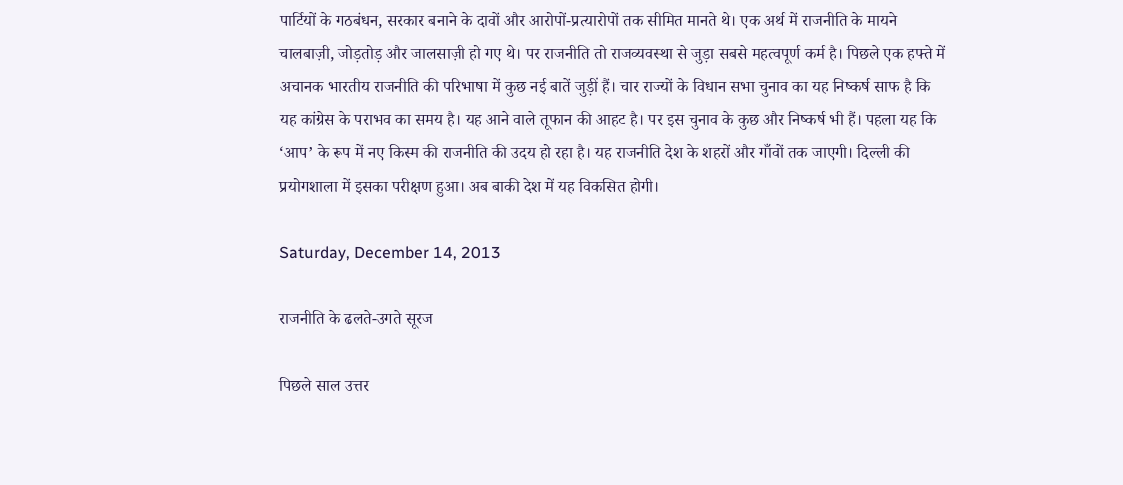पार्टियों के गठबंधन, सरकार बनाने के दावों और आरोपों-प्रत्यारोपों तक सीमित मानते थे। एक अर्थ में राजनीति के मायने चालबाज़ी, जोड़तोड़ और जालसाज़ी हो गए थे। पर राजनीति तो राजव्यवस्था से जुड़ा सबसे महत्वपूर्ण कर्म है। पिछले एक हफ्ते में अचानक भारतीय राजनीति की परिभाषा में कुछ नई बातें जुड़ीं हैं। चार राज्यों के विधान सभा चुनाव का यह निष्कर्ष साफ है कि यह कांग्रेस के पराभव का समय है। यह आने वाले तूफान की आहट है। पर इस चुनाव के कुछ और निष्कर्ष भी हैं। पहला यह कि ‘आप’ के रूप में नए किस्म की राजनीति की उदय हो रहा है। यह राजनीति देश के शहरों और गाँवों तक जाएगी। दिल्ली की प्रयोगशाला में इसका परीक्षण हुआ। अब बाकी देश में यह विकसित होगी।

Saturday, December 14, 2013

राजनीति के ढलते-उगते सूरज

पिछले साल उत्तर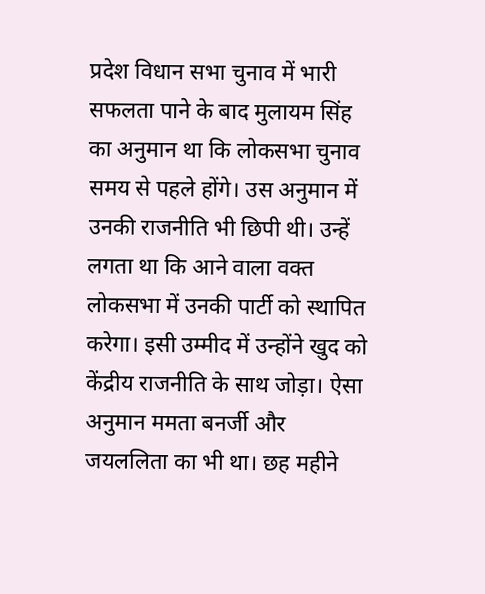प्रदेश विधान सभा चुनाव में भारी सफलता पाने के बाद मुलायम सिंह का अनुमान था कि लोकसभा चुनाव समय से पहले होंगे। उस अनुमान में उनकी राजनीति भी छिपी थी। उन्हें लगता था कि आने वाला वक्त लोकसभा में उनकी पार्टी को स्थापित करेगा। इसी उम्मीद में उन्होंने खुद को केंद्रीय राजनीति के साथ जोड़ा। ऐसा अनुमान ममता बनर्जी और जयललिता का भी था। छह महीने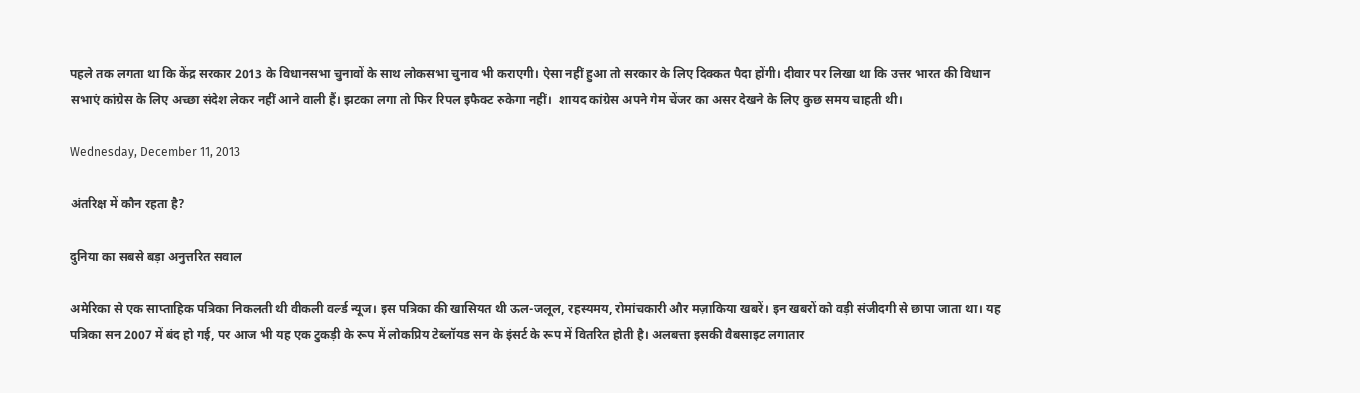पहले तक लगता था कि केंद्र सरकार 2013 के विधानसभा चुनावों के साथ लोकसभा चुनाव भी कराएगी। ऐसा नहीं हुआ तो सरकार के लिए दिक्कत पैदा होंगी। दीवार पर लिखा था कि उत्तर भारत की विधान सभाएं कांग्रेस के लिए अच्छा संदेश लेकर नहीं आने वाली हैं। झटका लगा तो फिर रिपल इफैक्ट रुकेगा नहीं।  शायद कांग्रेस अपने गेम चेंजर का असर देखने के लिए कुछ समय चाहती थी।

Wednesday, December 11, 2013

अंतरिक्ष में कौन रहता है?

दुनिया का सबसे बड़ा अनुत्तरित सवाल

अमेरिका से एक साप्ताहिक पत्रिका निकलती थी वीकली वर्ल्ड न्यूज। इस पत्रिका की खासियत थी ऊल-जलूल, रहस्यमय, रोमांचकारी और मज़ाकिया खबरें। इन खबरों को वड़ी संजीदगी से छापा जाता था। यह पत्रिका सन 2007 में बंद हो गई, पर आज भी यह एक टुकड़ी के रूप में लोकप्रिय टेब्लॉयड सन के इंसर्ट के रूप में वितरित होती है। अलबत्ता इसकी वैबसाइट लगातार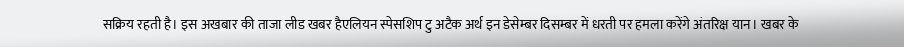सक्रिय रहती है। इस अखबार की ताजा लीड खबर हैएलियन स्पेसशिप टु अटैक अर्थ इन डेसेम्बर दिसम्बर में धरती पर हमला करेंगे अंतरिक्ष यान। खबर के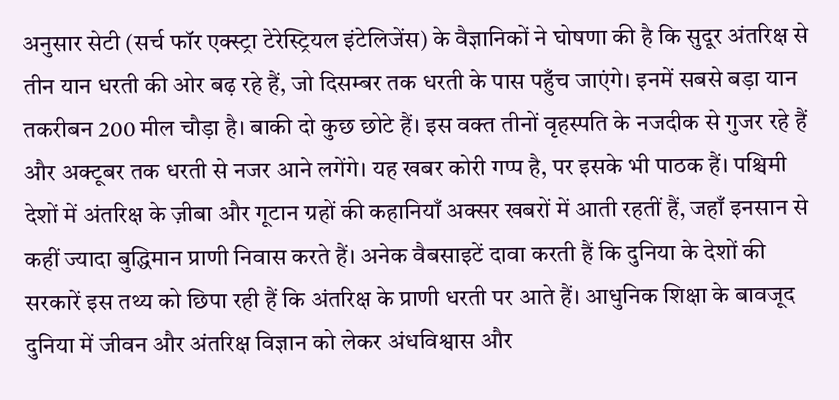अनुसार सेटी (सर्च फॉर एक्स्ट्रा टेरेस्ट्रियल इंटेलिजेंस) के वैज्ञानिकों ने घोषणा की है कि सुदूर अंतरिक्ष से तीन यान धरती की ओर बढ़ रहे हैं, जो दिसम्बर तक धरती के पास पहुँच जाएंगे। इनमें सबसे बड़ा यान तकरीबन 200 मील चौड़ा है। बाकी दो कुछ छोटे हैं। इस वक्त तीनों वृहस्पति के नजदीक से गुजर रहे हैं और अक्टूबर तक धरती से नजर आने लगेंगे। यह खबर कोरी गप्प है, पर इसके भी पाठक हैं। पश्चिमी देशों में अंतरिक्ष के ज़ीबा और गूटान ग्रहों की कहानियाँ अक्सर खबरों में आती रहतीं हैं, जहाँ इनसान से कहीं ज्यादा बुद्धिमान प्राणी निवास करते हैं। अनेक वैबसाइटें दावा करती हैं कि दुनिया के देशों की सरकारें इस तथ्य को छिपा रही हैं कि अंतरिक्ष के प्राणी धरती पर आते हैं। आधुनिक शिक्षा के बावजूद दुनिया में जीवन और अंतरिक्ष विज्ञान को लेकर अंधविश्वास और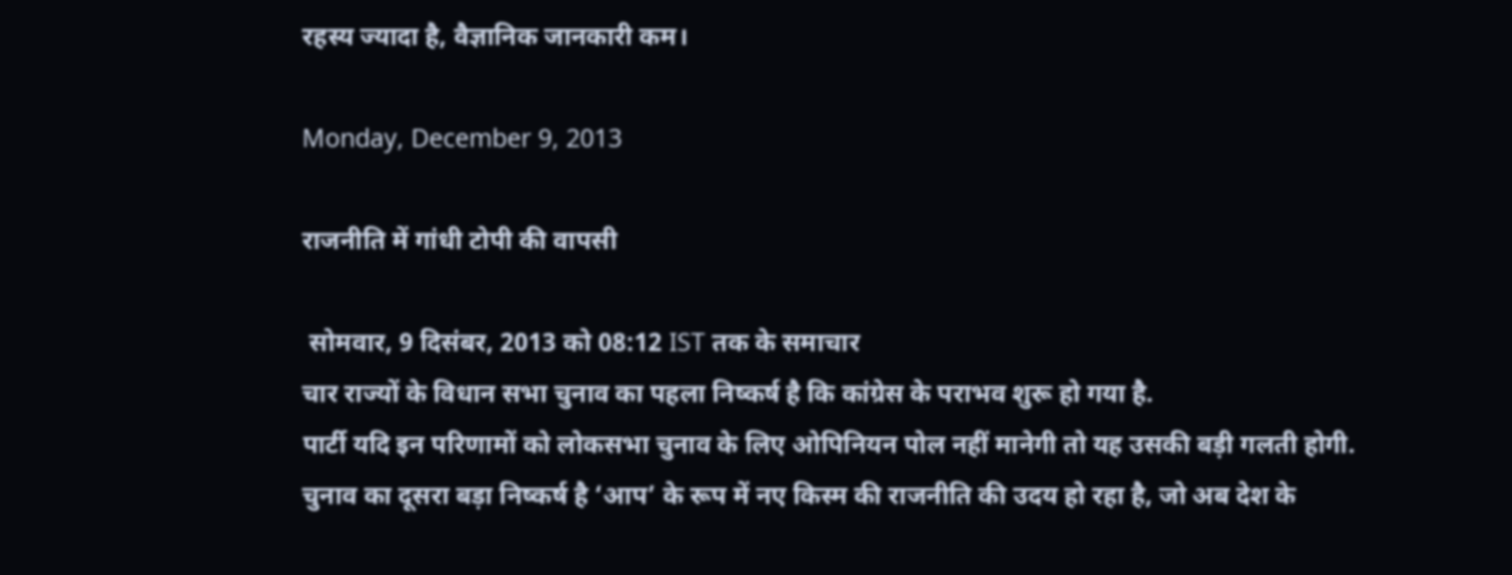रहस्य ज्यादा है, वैज्ञानिक जानकारी कम।

Monday, December 9, 2013

राजनीति में गांधी टोपी की वापसी

 सोमवार, 9 दिसंबर, 2013 को 08:12 IST तक के समाचार
चार राज्यों के विधान सभा चुनाव का पहला निष्कर्ष है कि कांग्रेस के पराभव शुरू हो गया है.
पार्टी यदि इन परिणामों को लोकसभा चुनाव के लिए ओपिनियन पोल नहीं मानेगी तो यह उसकी बड़ी गलती होगी.
चुनाव का दूसरा बड़ा निष्कर्ष है ‘आप’ के रूप में नए किस्म की राजनीति की उदय हो रहा है, जो अब देश के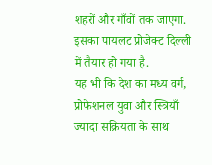शहरों और गाँवों तक जाएगा. इसका पायलट प्रोजेक्ट दिल्ली में तैयार हो गया है.
यह भी कि देश का मध्य वर्ग, प्रोफेशनल युवा और स्त्रियाँ ज्यादा सक्रियता के साथ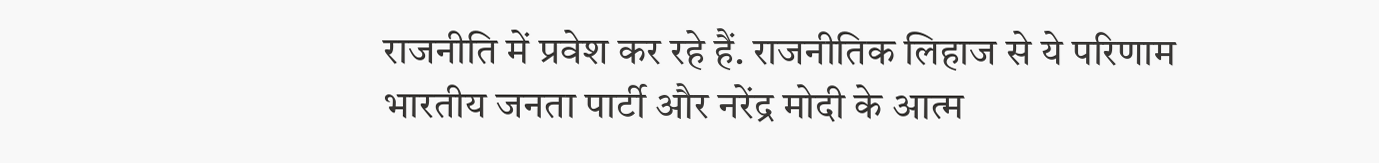राजनीति में प्रवेश कर रहे हैं. राजनीतिक लिहाज से ये परिणाम भारतीय जनता पार्टी और नरेंद्र मोदी के आत्म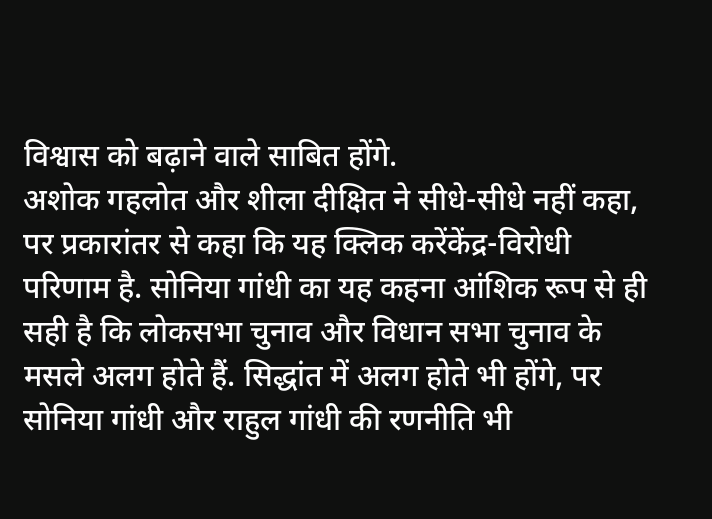विश्वास को बढ़ाने वाले साबित होंगे.
अशोक गहलोत और शीला दीक्षित ने सीधे-सीधे नहीं कहा, पर प्रकारांतर से कहा कि यह क्लिक करेंकेंद्र-विरोधी परिणाम है. सोनिया गांधी का यह कहना आंशिक रूप से ही सही है कि लोकसभा चुनाव और विधान सभा चुनाव के मसले अलग होते हैं. सिद्धांत में अलग होते भी होंगे, पर सोनिया गांधी और राहुल गांधी की रणनीति भी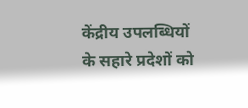केंद्रीय उपलब्धियों के सहारे प्रदेशों को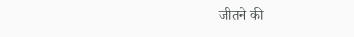जीतने की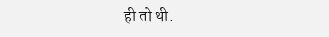ही तो थी.